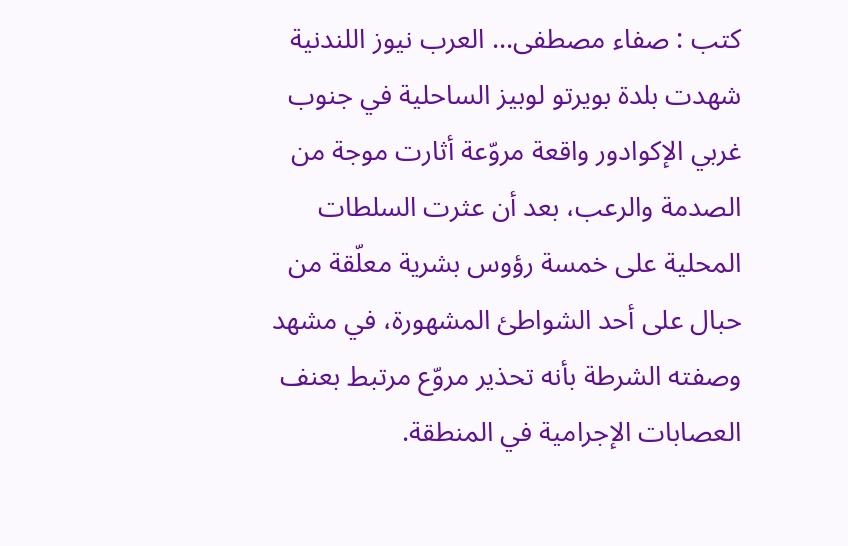كتب : صفاء مصطفى... العرب نيوز اللندنية
شهدت بلدة بويرتو لوبيز الساحلية في جنوب غربي الإكوادور واقعة مروّعة أثارت موجة من الصدمة والرعب، بعد أن عثرت السلطات المحلية على خمسة رؤوس بشرية معلّقة من حبال على أحد الشواطئ المشهورة، في مشهد وصفته الشرطة بأنه تحذير مروّع مرتبط بعنف العصابات الإجرامية في المنطقة.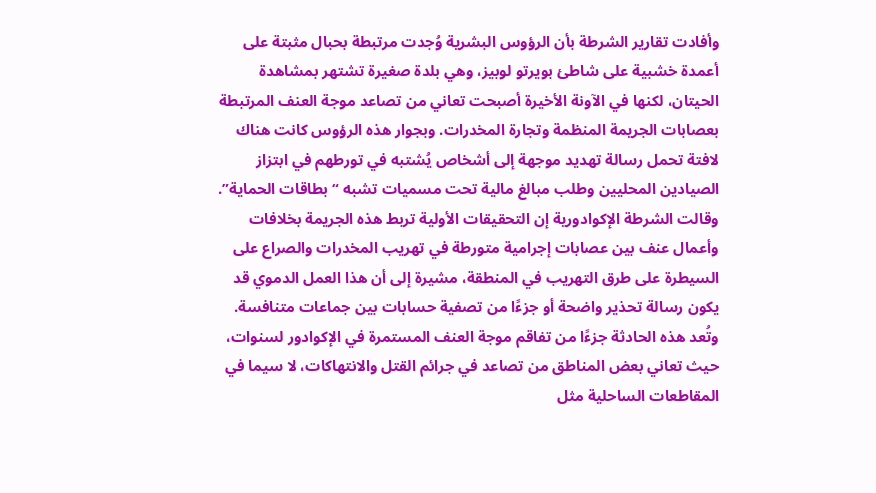وأفادت تقارير الشرطة بأن الرؤوس البشرية وُجدت مرتبطة بحبال مثبتة على أعمدة خشبية على شاطئ بويرتو لوبيز، وهي بلدة صغيرة تشتهر بمشاهدة الحيتان، لكنها في الآونة الأخيرة أصبحت تعاني من تصاعد موجة العنف المرتبطة بعصابات الجريمة المنظمة وتجارة المخدرات. وبجوار هذه الرؤوس كانت هناك لافتة تحمل رسالة تهديد موجهة إلى أشخاص يُشتبه في تورطهم في ابتزاز الصيادين المحليين وطلب مبالغ مالية تحت مسميات تشبه “بطاقات الحماية”.
وقالت الشرطة الإكوادورية إن التحقيقات الأولية تربط هذه الجريمة بخلافات وأعمال عنف بين عصابات إجرامية متورطة في تهريب المخدرات والصراع على السيطرة على طرق التهريب في المنطقة، مشيرة إلى أن هذا العمل الدموي قد يكون رسالة تحذير واضحة أو جزءًا من تصفية حسابات بين جماعات متنافسة.
وتُعد هذه الحادثة جزءًا من تفاقم موجة العنف المستمرة في الإكوادور لسنوات، حيث تعاني بعض المناطق من تصاعد في جرائم القتل والانتهاكات، لا سيما في المقاطعات الساحلية مثل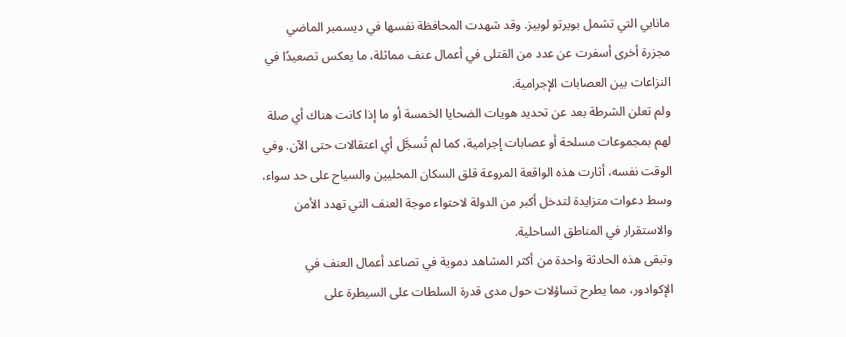مانابي التي تشمل بويرتو لوبيز. وقد شهدت المحافظة نفسها في ديسمبر الماضي مجزرة أخرى أسفرت عن عدد من القتلى في أعمال عنف مماثلة، ما يعكس تصعيدًا في النزاعات بين العصابات الإجرامية.
ولم تعلن الشرطة بعد عن تحديد هويات الضحايا الخمسة أو ما إذا كانت هناك أي صلة لهم بمجموعات مسلحة أو عصابات إجرامية، كما لم تُسجَّل أي اعتقالات حتى الآن. وفي الوقت نفسه، أثارت هذه الواقعة المروعة قلق السكان المحليين والسياح على حد سواء، وسط دعوات متزايدة لتدخل أكبر من الدولة لاحتواء موجة العنف التي تهدد الأمن والاستقرار في المناطق الساحلية.
وتبقى هذه الحادثة واحدة من أكثر المشاهد دموية في تصاعد أعمال العنف في الإكوادور، مما يطرح تساؤلات حول مدى قدرة السلطات على السيطرة على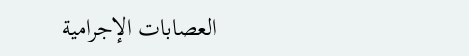العصابات الإجرامية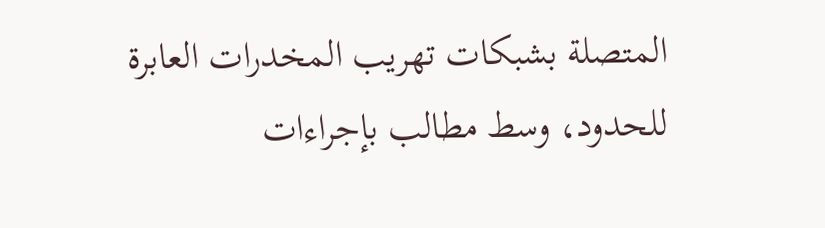المتصلة بشبكات تهريب المخدرات العابرة للحدود، وسط مطالب بإجراءات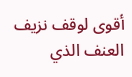أقوى لوقف نزيف العنف الذي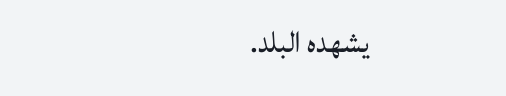يشهده البلد.